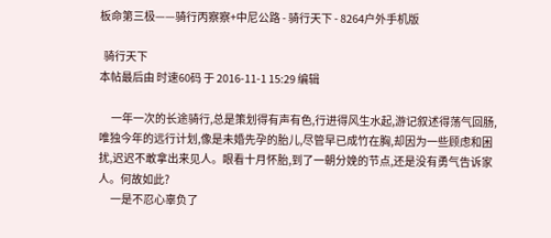板命第三极——骑行丙察察+中尼公路 - 骑行天下 - 8264户外手机版

  骑行天下
本帖最后由 时速60码 于 2016-11-1 15:29 编辑

      一年一次的长途骑行,总是策划得有声有色,行进得风生水起,游记叙述得荡气回肠,唯独今年的远行计划,像是未婚先孕的胎儿,尽管早已成竹在胸,却因为一些顾虑和困扰,迟迟不敢拿出来见人。眼看十月怀胎,到了一朝分娩的节点,还是没有勇气告诉家人。何故如此?
      一是不忍心辜负了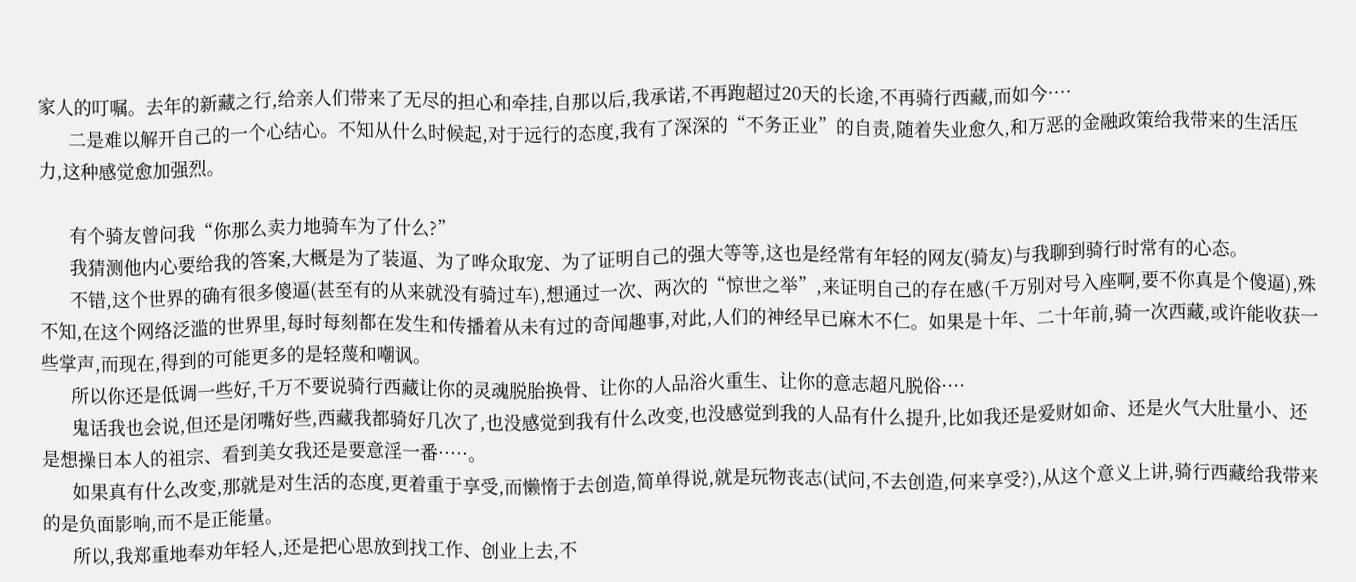家人的叮嘱。去年的新藏之行,给亲人们带来了无尽的担心和牵挂,自那以后,我承诺,不再跑超过20天的长途,不再骑行西藏,而如今····
      二是难以解开自己的一个心结心。不知从什么时候起,对于远行的态度,我有了深深的“不务正业”的自责,随着失业愈久,和万恶的金融政策给我带来的生活压力,这种感觉愈加强烈。

      有个骑友曾问我“你那么卖力地骑车为了什么?”
      我猜测他内心要给我的答案,大概是为了装逼、为了哗众取宠、为了证明自己的强大等等,这也是经常有年轻的网友(骑友)与我聊到骑行时常有的心态。
      不错,这个世界的确有很多傻逼(甚至有的从来就没有骑过车),想通过一次、两次的“惊世之举”,来证明自己的存在感(千万别对号入座啊,要不你真是个傻逼),殊不知,在这个网络泛滥的世界里,每时每刻都在发生和传播着从未有过的奇闻趣事,对此,人们的神经早已麻木不仁。如果是十年、二十年前,骑一次西藏,或许能收获一些掌声,而现在,得到的可能更多的是轻蔑和嘲讽。
      所以你还是低调一些好,千万不要说骑行西藏让你的灵魂脱胎换骨、让你的人品浴火重生、让你的意志超凡脱俗····
      鬼话我也会说,但还是闭嘴好些,西藏我都骑好几次了,也没感觉到我有什么改变,也没感觉到我的人品有什么提升,比如我还是爱财如命、还是火气大肚量小、还是想操日本人的祖宗、看到美女我还是要意淫一番·····。
      如果真有什么改变,那就是对生活的态度,更着重于享受,而懒惰于去创造,简单得说,就是玩物丧志(试问,不去创造,何来享受?),从这个意义上讲,骑行西藏给我带来的是负面影响,而不是正能量。
      所以,我郑重地奉劝年轻人,还是把心思放到找工作、创业上去,不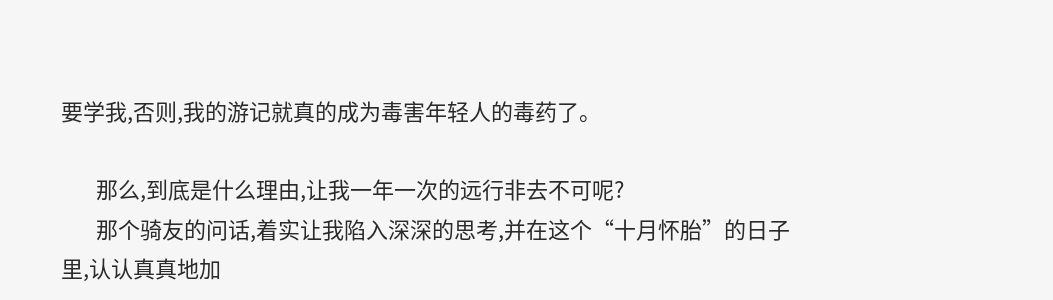要学我,否则,我的游记就真的成为毒害年轻人的毒药了。

       那么,到底是什么理由,让我一年一次的远行非去不可呢?
       那个骑友的问话,着实让我陷入深深的思考,并在这个“十月怀胎”的日子里,认认真真地加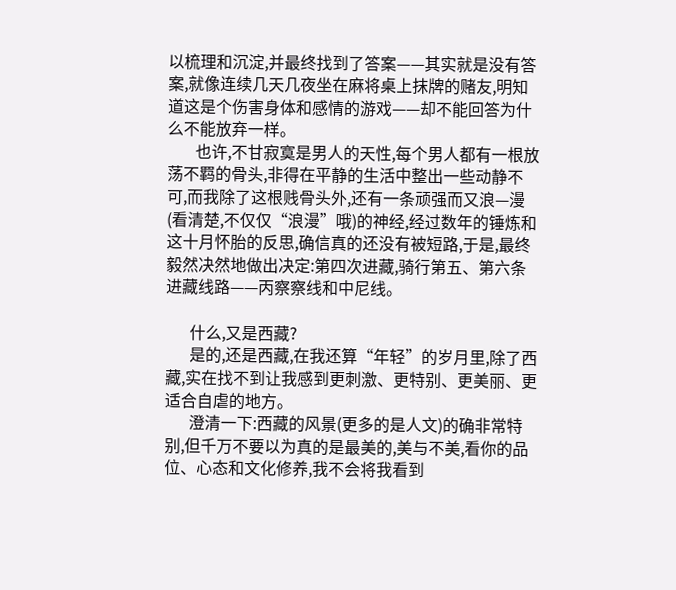以梳理和沉淀,并最终找到了答案——其实就是没有答案,就像连续几天几夜坐在麻将桌上抹牌的赌友,明知道这是个伤害身体和感情的游戏——却不能回答为什么不能放弃一样。
       也许,不甘寂寞是男人的天性,每个男人都有一根放荡不羁的骨头,非得在平静的生活中整出一些动静不可,而我除了这根贱骨头外,还有一条顽强而又浪—漫(看清楚,不仅仅“浪漫”哦)的神经,经过数年的锤炼和这十月怀胎的反思,确信真的还没有被短路,于是,最终毅然决然地做出决定:第四次进藏,骑行第五、第六条进藏线路——丙察察线和中尼线。

      什么,又是西藏?
      是的,还是西藏,在我还算“年轻”的岁月里,除了西藏,实在找不到让我感到更刺激、更特别、更美丽、更适合自虐的地方。
      澄清一下:西藏的风景(更多的是人文)的确非常特别,但千万不要以为真的是最美的,美与不美,看你的品位、心态和文化修养,我不会将我看到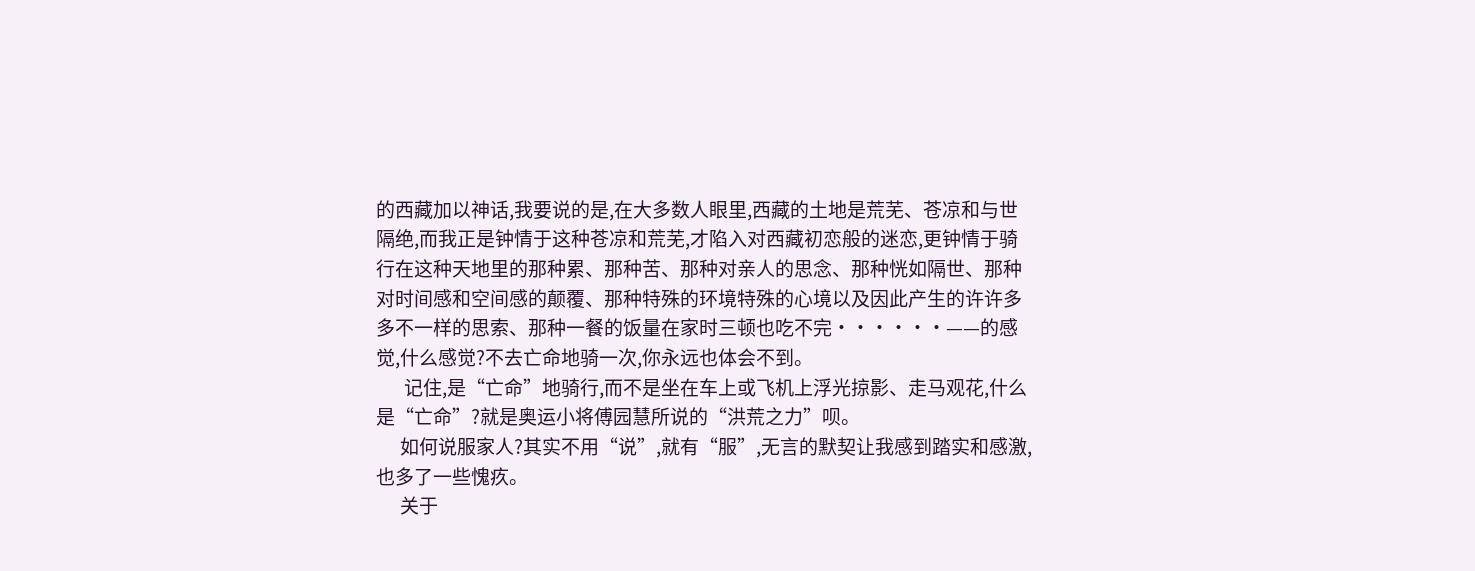的西藏加以神话,我要说的是,在大多数人眼里,西藏的土地是荒芜、苍凉和与世隔绝,而我正是钟情于这种苍凉和荒芜,才陷入对西藏初恋般的迷恋,更钟情于骑行在这种天地里的那种累、那种苦、那种对亲人的思念、那种恍如隔世、那种对时间感和空间感的颠覆、那种特殊的环境特殊的心境以及因此产生的许许多多不一样的思索、那种一餐的饭量在家时三顿也吃不完······——的感觉,什么感觉?不去亡命地骑一次,你永远也体会不到。
       记住,是“亡命”地骑行,而不是坐在车上或飞机上浮光掠影、走马观花,什么是“亡命”?就是奥运小将傅园慧所说的“洪荒之力”呗。
      如何说服家人?其实不用“说”,就有“服”,无言的默契让我感到踏实和感激,也多了一些愧疚。
      关于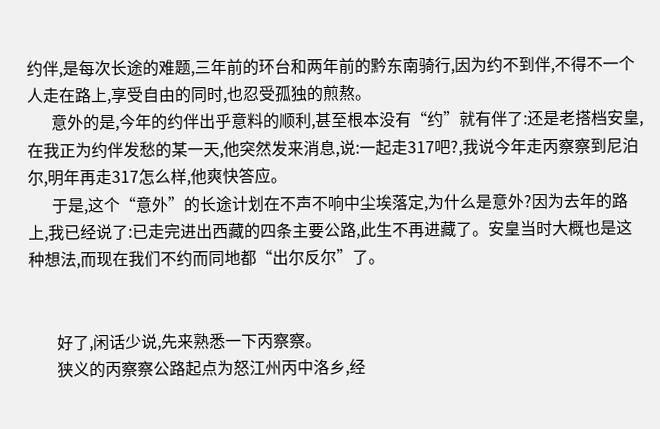约伴,是每次长途的难题,三年前的环台和两年前的黔东南骑行,因为约不到伴,不得不一个人走在路上,享受自由的同时,也忍受孤独的煎熬。
      意外的是,今年的约伴出乎意料的顺利,甚至根本没有“约”就有伴了:还是老搭档安皇,在我正为约伴发愁的某一天,他突然发来消息,说:一起走317吧?,我说今年走丙察察到尼泊尔,明年再走317怎么样,他爽快答应。
      于是,这个“意外”的长途计划在不声不响中尘埃落定,为什么是意外?因为去年的路上,我已经说了:已走完进出西藏的四条主要公路,此生不再进藏了。安皇当时大概也是这种想法,而现在我们不约而同地都“出尔反尔”了。


       好了,闲话少说,先来熟悉一下丙察察。
       狭义的丙察察公路起点为怒江州丙中洛乡,经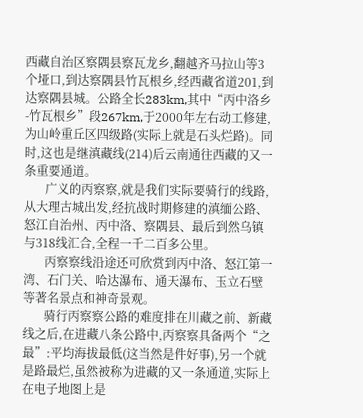西藏自治区察隅县察瓦龙乡,翻越齐马拉山等3个垭口,到达察隅县竹瓦根乡,经西藏省道201,到达察隅县城。公路全长283km,其中“丙中洛乡-竹瓦根乡”段267km,于2000年左右动工修建,为山岭重丘区四级路(实际上就是石头烂路)。同时,这也是继滇藏线(214)后云南通往西藏的又一条重要通道。
       广义的丙察察,就是我们实际要骑行的线路,从大理古城出发,经抗战时期修建的滇缅公路、怒江自治州、丙中洛、察隅县、最后到然乌镇与318线汇合,全程一千二百多公里。
       丙察察线沿途还可欣赏到丙中洛、怒江第一湾、石门关、哈达瀑布、通天瀑布、玉立石壁等著名景点和神奇景观。
       骑行丙察察公路的难度排在川藏之前、新藏线之后,在进藏八条公路中,丙察察具备两个“之最”:平均海拔最低(这当然是件好事),另一个就是路最烂,虽然被称为进藏的又一条通道,实际上在电子地图上是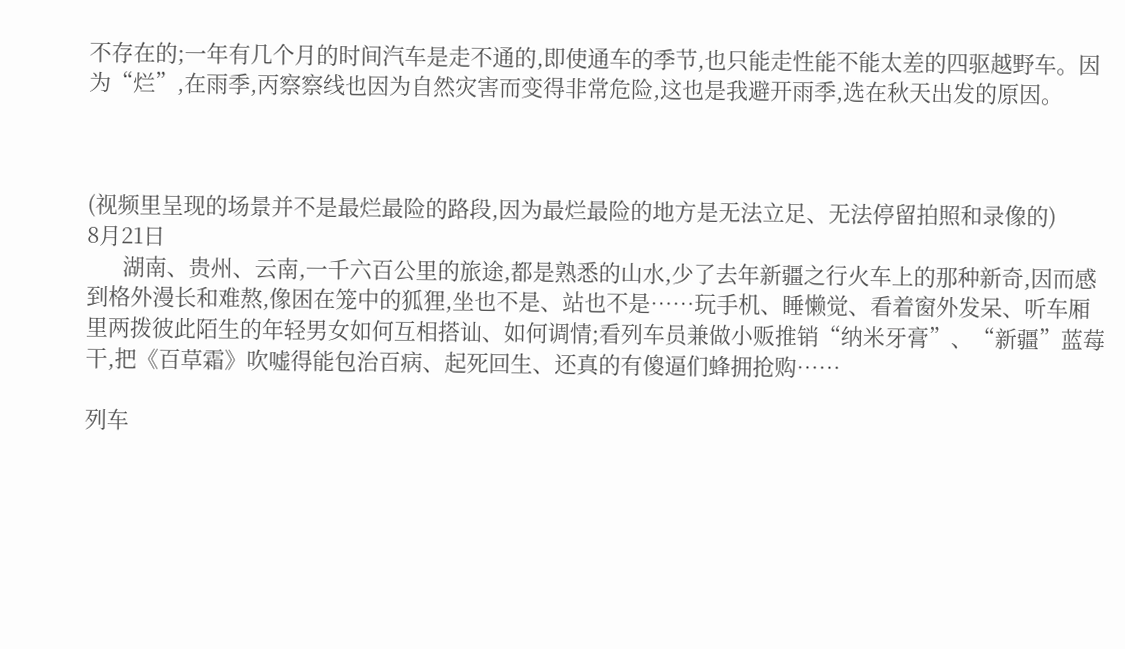不存在的;一年有几个月的时间汽车是走不通的,即使通车的季节,也只能走性能不能太差的四驱越野车。因为“烂”,在雨季,丙察察线也因为自然灾害而变得非常危险,这也是我避开雨季,选在秋天出发的原因。



(视频里呈现的场景并不是最烂最险的路段,因为最烂最险的地方是无法立足、无法停留拍照和录像的)
8月21日
      湖南、贵州、云南,一千六百公里的旅途,都是熟悉的山水,少了去年新疆之行火车上的那种新奇,因而感到格外漫长和难熬,像困在笼中的狐狸,坐也不是、站也不是……玩手机、睡懒觉、看着窗外发呆、听车厢里两拨彼此陌生的年轻男女如何互相搭讪、如何调情;看列车员兼做小贩推销“纳米牙膏”、“新疆”蓝莓干,把《百草霜》吹嘘得能包治百病、起死回生、还真的有傻逼们蜂拥抢购……

列车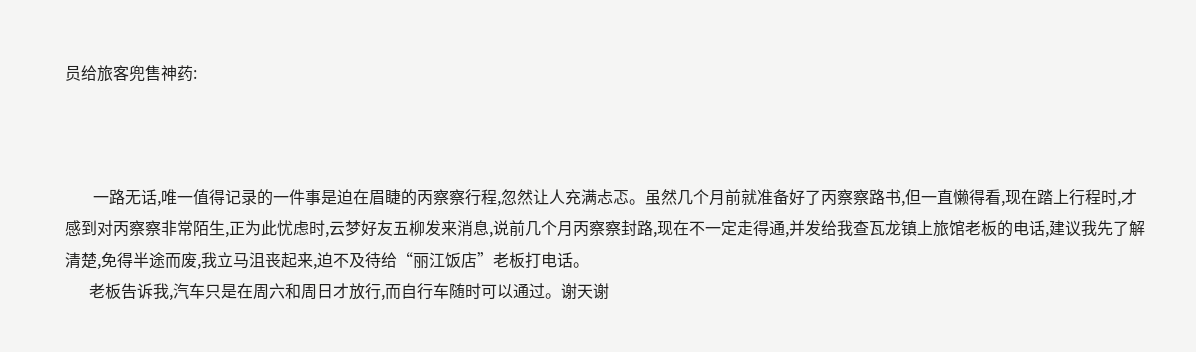员给旅客兜售神药:



       一路无话,唯一值得记录的一件事是迫在眉睫的丙察察行程,忽然让人充满忐忑。虽然几个月前就准备好了丙察察路书,但一直懒得看,现在踏上行程时,才感到对丙察察非常陌生,正为此忧虑时,云梦好友五柳发来消息,说前几个月丙察察封路,现在不一定走得通,并发给我查瓦龙镇上旅馆老板的电话,建议我先了解清楚,免得半途而废,我立马沮丧起来,迫不及待给“丽江饭店”老板打电话。
      老板告诉我,汽车只是在周六和周日才放行,而自行车随时可以通过。谢天谢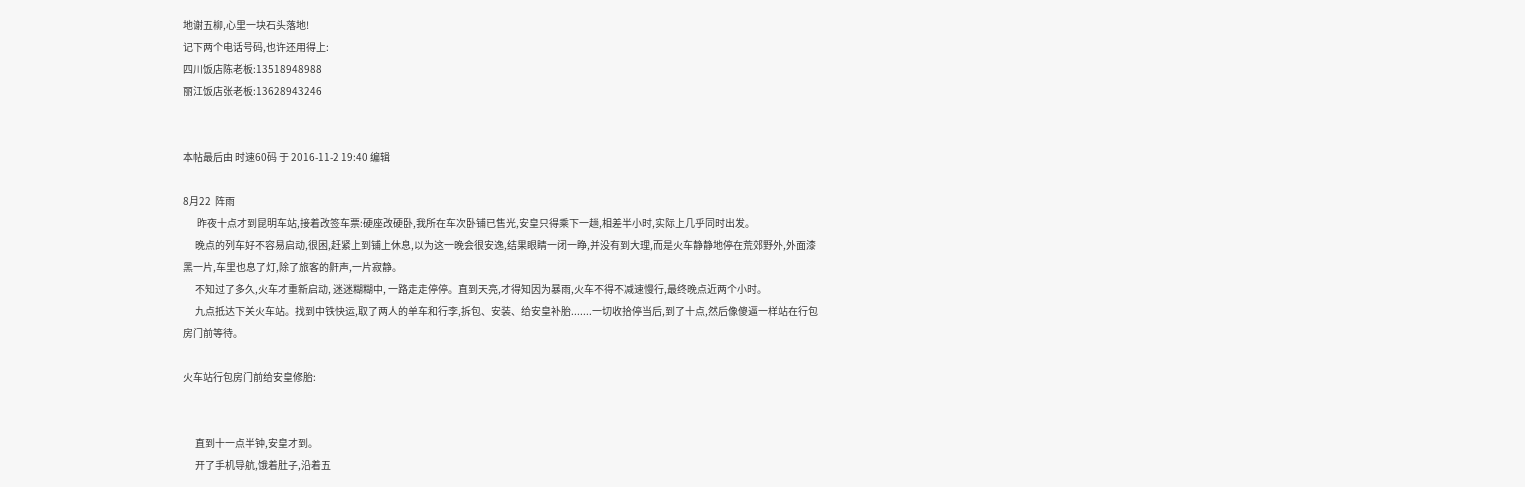地谢五柳,心里一块石头落地!
记下两个电话号码,也许还用得上:
四川饭店陈老板:13518948988
丽江饭店张老板:13628943246


本帖最后由 时速60码 于 2016-11-2 19:40 编辑

8月22  阵雨
       昨夜十点才到昆明车站,接着改签车票:硬座改硬卧,我所在车次卧铺已售光,安皇只得乘下一趟,相差半小时,实际上几乎同时出发。
      晚点的列车好不容易启动,很困,赶紧上到铺上休息,以为这一晚会很安逸,结果眼睛一闭一睁,并没有到大理,而是火车静静地停在荒郊野外,外面漆黑一片,车里也息了灯,除了旅客的鼾声,一片寂静。
      不知过了多久,火车才重新启动, 迷迷糊糊中, 一路走走停停。直到天亮,才得知因为暴雨,火车不得不减速慢行,最终晚点近两个小时。
      九点抵达下关火车站。找到中铁快运,取了两人的单车和行李,拆包、安装、给安皇补胎.......一切收拾停当后,到了十点,然后像傻逼一样站在行包房门前等待。

火车站行包房门前给安皇修胎:


      直到十一点半钟,安皇才到。
      开了手机导航,饿着肚子,沿着五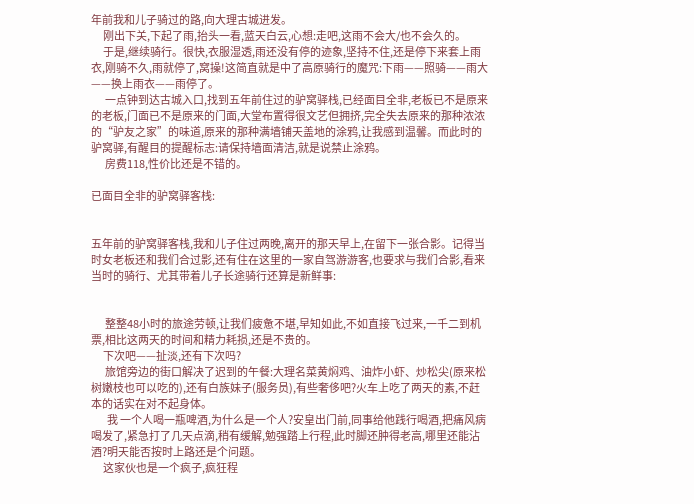年前我和儿子骑过的路,向大理古城进发。
      刚出下关,下起了雨,抬头一看,蓝天白云,心想:走吧,这雨不会大/也不会久的。
      于是,继续骑行。很快,衣服湿透,雨还没有停的迹象,坚持不住,还是停下来套上雨衣,刚骑不久,雨就停了,窝操!这简直就是中了高原骑行的魔咒:下雨——照骑——雨大——换上雨衣——雨停了。
       一点钟到达古城入口,找到五年前住过的驴窝驿栈,已经面目全非,老板已不是原来的老板,门面已不是原来的门面,大堂布置得很文艺但拥挤,完全失去原来的那种浓浓的“驴友之家”的味道,原来的那种满墙铺天盖地的涂鸦,让我感到温馨。而此时的驴窝驿,有醒目的提醒标志:请保持墙面清洁,就是说禁止涂鸦。
       房费118,性价比还是不错的。

已面目全非的驴窝驿客栈:


五年前的驴窝驿客栈,我和儿子住过两晚,离开的那天早上,在留下一张合影。记得当时女老板还和我们合过影,还有住在这里的一家自驾游游客,也要求与我们合影,看来当时的骑行、尤其带着儿子长途骑行还算是新鲜事:


       整整48小时的旅途劳顿,让我们疲惫不堪,早知如此,不如直接飞过来,一千二到机票,相比这两天的时间和精力耗损,还是不贵的。
      下次吧——扯淡,还有下次吗?
       旅馆旁边的街口解决了迟到的午餐:大理名菜黄焖鸡、油炸小虾、炒松尖(原来松树嫩枝也可以吃的),还有白族妹子(服务员),有些奢侈吧?火车上吃了两天的素,不赶本的话实在对不起身体。
        我 一个人喝一瓶啤酒,为什么是一个人?安皇出门前,同事给他践行喝酒,把痛风病喝发了,紧急打了几天点滴,稍有缓解,勉强踏上行程,此时脚还肿得老高,哪里还能沾酒?明天能否按时上路还是个问题。
      这家伙也是一个疯子,疯狂程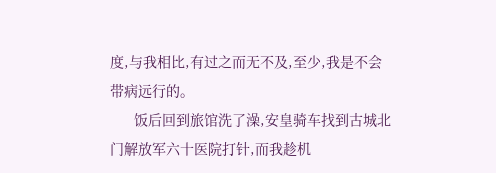度,与我相比,有过之而无不及,至少,我是不会带病远行的。
      饭后回到旅馆洗了澡,安皇骑车找到古城北门解放军六十医院打针,而我趁机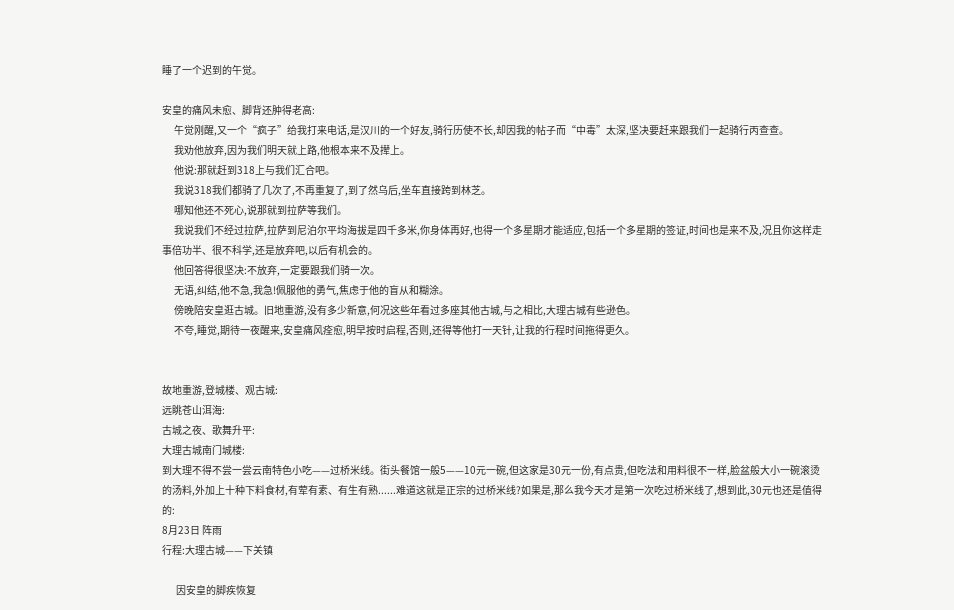睡了一个迟到的午觉。

安皇的痛风未愈、脚背还肿得老高:
      午觉刚醒,又一个“疯子”给我打来电话,是汉川的一个好友,骑行历使不长,却因我的帖子而“中毒”太深,坚决要赶来跟我们一起骑行丙查查。
      我劝他放弃,因为我们明天就上路,他根本来不及撵上。
      他说:那就赶到318上与我们汇合吧。
      我说318我们都骑了几次了,不再重复了,到了然乌后,坐车直接跨到林芝。
      哪知他还不死心,说那就到拉萨等我们。
      我说我们不经过拉萨,拉萨到尼泊尔平均海拔是四千多米,你身体再好,也得一个多星期才能适应,包括一个多星期的签证,时间也是来不及,况且你这样走事倍功半、很不科学,还是放弃吧,以后有机会的。
      他回答得很坚决:不放弃,一定要跟我们骑一次。
      无语,纠结,他不急,我急!佩服他的勇气,焦虑于他的盲从和糊涂。
      傍晚陪安皇逛古城。旧地重游,没有多少新意,何况这些年看过多座其他古城,与之相比,大理古城有些逊色。
      不夸,睡觉,期待一夜醒来,安皇痛风痊愈,明早按时启程,否则,还得等他打一天针,让我的行程时间拖得更久。


故地重游,登城楼、观古城:
远眺苍山洱海:
古城之夜、歌舞升平:
大理古城南门城楼:
到大理不得不尝一尝云南特色小吃——过桥米线。街头餐馆一般5——10元一碗,但这家是30元一份,有点贵,但吃法和用料很不一样,脸盆般大小一碗滚烫的汤料,外加上十种下料食材,有荤有素、有生有熟......难道这就是正宗的过桥米线?如果是,那么我今天才是第一次吃过桥米线了,想到此,30元也还是值得的:
8月23日 阵雨
行程:大理古城——下关镇

       因安皇的脚疾恢复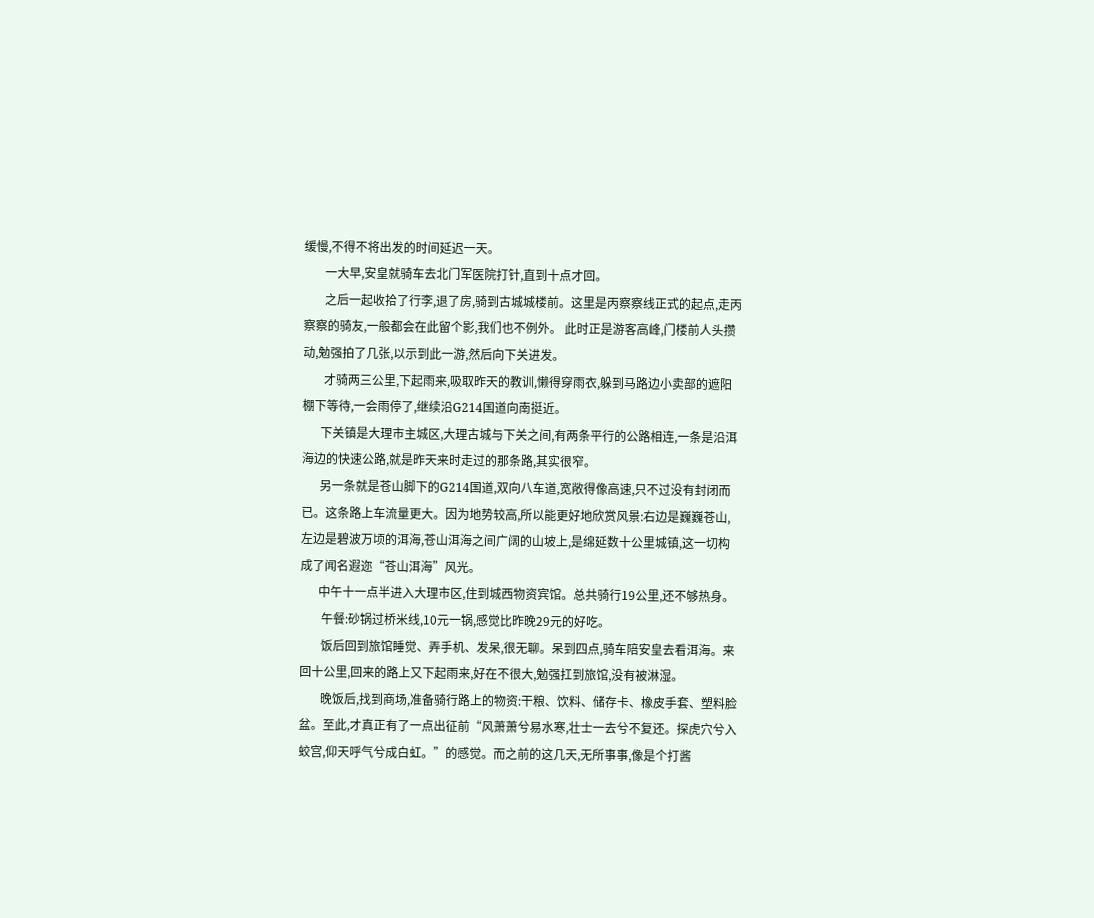缓慢,不得不将出发的时间延迟一天。
       一大早,安皇就骑车去北门军医院打针,直到十点才回。
       之后一起收拾了行李,退了房,骑到古城城楼前。这里是丙察察线正式的起点,走丙察察的骑友,一般都会在此留个影,我们也不例外。 此时正是游客高峰,门楼前人头攒动,勉强拍了几张,以示到此一游,然后向下关进发。
       才骑两三公里,下起雨来,吸取昨天的教训,懒得穿雨衣,躲到马路边小卖部的遮阳棚下等待,一会雨停了,继续沿G214国道向南挺近。
      下关镇是大理市主城区,大理古城与下关之间,有两条平行的公路相连,一条是沿洱海边的快速公路,就是昨天来时走过的那条路,其实很窄。
      另一条就是苍山脚下的G214国道,双向八车道,宽敞得像高速,只不过没有封闭而已。这条路上车流量更大。因为地势较高,所以能更好地欣赏风景:右边是巍巍苍山,左边是碧波万顷的洱海,苍山洱海之间广阔的山坡上,是绵延数十公里城镇,这一切构成了闻名遐迩“苍山洱海”风光。
      中午十一点半进入大理市区,住到城西物资宾馆。总共骑行19公里,还不够热身。
       午餐:砂锅过桥米线,10元一锅,感觉比昨晚29元的好吃。
       饭后回到旅馆睡觉、弄手机、发呆,很无聊。呆到四点,骑车陪安皇去看洱海。来回十公里,回来的路上又下起雨来,好在不很大,勉强扛到旅馆,没有被淋湿。
       晚饭后,找到商场,准备骑行路上的物资:干粮、饮料、储存卡、橡皮手套、塑料脸盆。至此,才真正有了一点出征前“风萧萧兮易水寒,壮士一去兮不复还。探虎穴兮入蛟宫,仰天呼气兮成白虹。”的感觉。而之前的这几天,无所事事,像是个打酱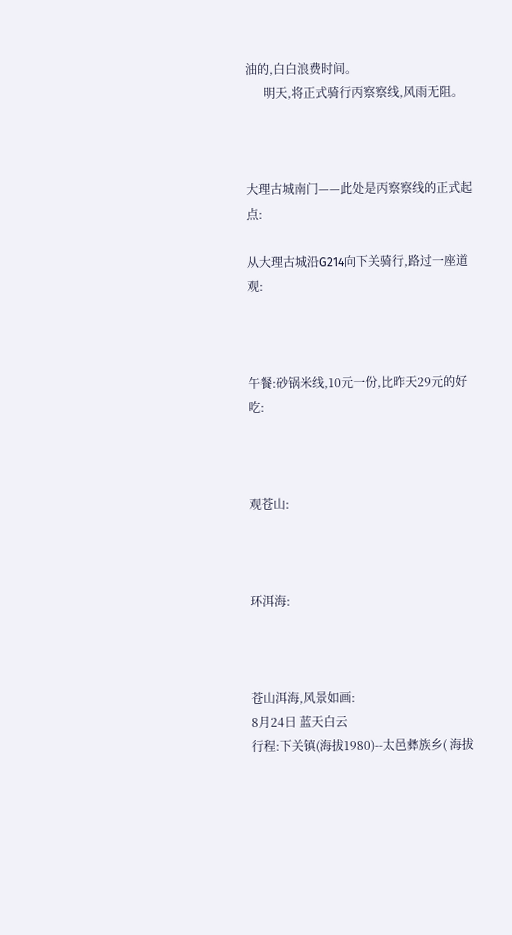油的,白白浪费时间。
      明天,将正式骑行丙察察线,风雨无阻。



大理古城南门——此处是丙察察线的正式起点:

从大理古城沿G214向下关骑行,路过一座道观:



午餐:砂锅米线,10元一份,比昨天29元的好吃:



观苍山:



环洱海:



苍山洱海,风景如画:
8月24日 蓝天白云
行程:下关镇(海拔1980)--太邑彝族乡( 海拔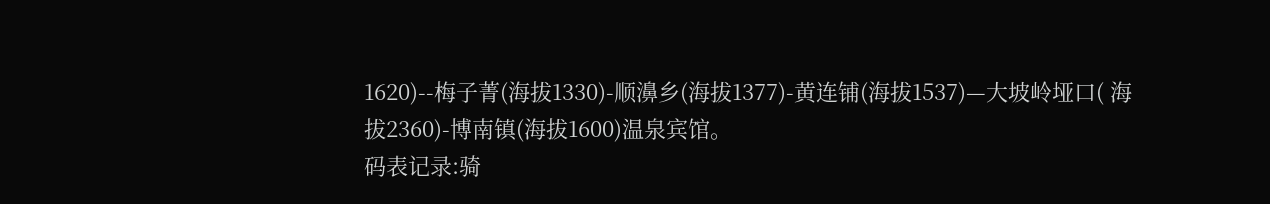1620)--梅子菁(海拔1330)-顺濞乡(海拔1377)-黄连铺(海拔1537)—大坡岭垭口( 海拔2360)-博南镇(海拔1600)温泉宾馆。
码表记录:骑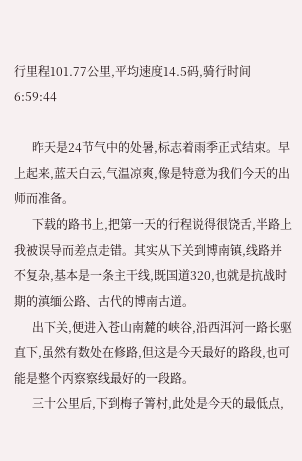行里程101.77公里,平均速度14.5码,骑行时间6:59:44

      昨天是24节气中的处暑,标志着雨季正式结束。早上起来,蓝天白云,气温凉爽,像是特意为我们今天的出师而准备。
      下载的路书上,把第一天的行程说得很饶舌,半路上我被误导而差点走错。其实从下关到博南镇,线路并不复杂,基本是一条主干线,既国道320,也就是抗战时期的滇缅公路、古代的博南古道。
      出下关,便进入苍山南麓的峡谷,沿西洱河一路长驱直下,虽然有数处在修路,但这是今天最好的路段,也可能是整个丙察察线最好的一段路。
      三十公里后,下到梅子箐村,此处是今天的最低点,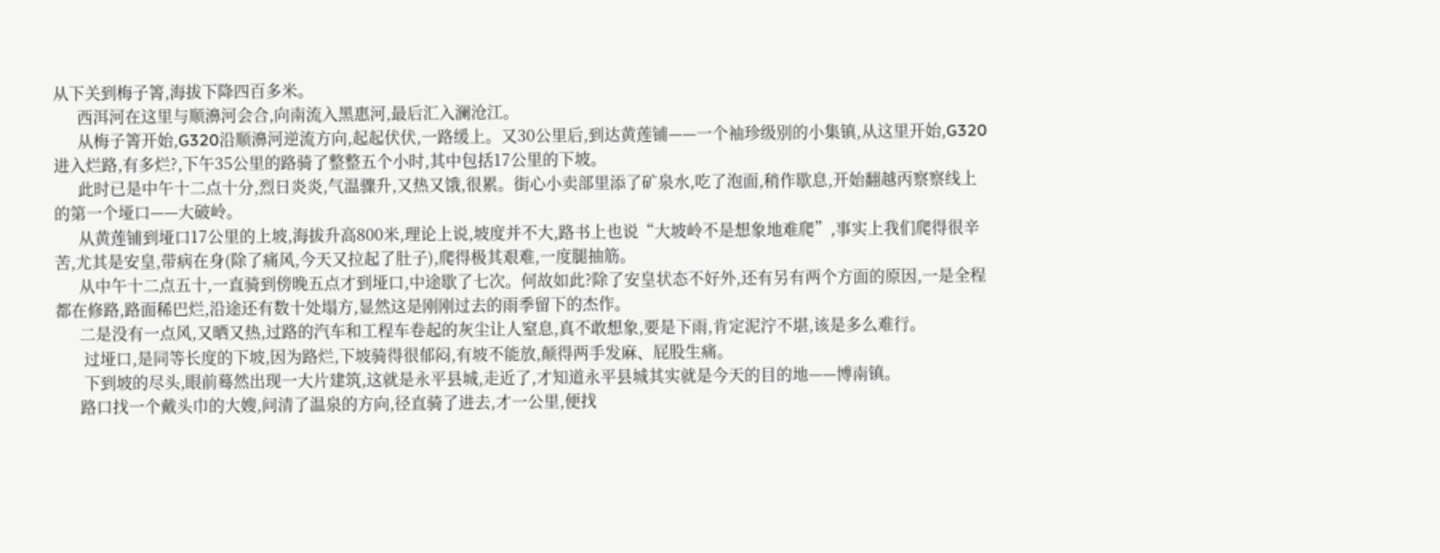从下关到梅子箐,海拔下降四百多米。
      西洱河在这里与顺濞河会合,向南流入黑惠河,最后汇入澜沧江。
      从梅子箐开始,G320沿顺濞河逆流方向,起起伏伏,一路缓上。又30公里后,到达黄莲铺——一个袖珍级别的小集镇,从这里开始,G320进入烂路,有多烂?,下午35公里的路骑了整整五个小时,其中包括17公里的下坡。
      此时已是中午十二点十分,烈日炎炎,气温骤升,又热又饿,很累。街心小卖部里添了矿泉水,吃了泡面,稍作歇息,开始翻越丙察察线上的第一个垭口——大破岭。
      从黄莲铺到垭口17公里的上坡,海拔升高800米,理论上说,坡度并不大,路书上也说“大坡岭不是想象地难爬”,事实上我们爬得很辛苦,尤其是安皇,带病在身(除了痛风,今天又拉起了肚子),爬得极其艰难,一度腿抽筋。
      从中午十二点五十,一直骑到傍晚五点才到垭口,中途歇了七次。何故如此?除了安皇状态不好外,还有另有两个方面的原因,一是全程都在修路,路面稀巴烂,沿途还有数十处塌方,显然这是刚刚过去的雨季留下的杰作。
      二是没有一点风,又晒又热,过路的汽车和工程车卷起的灰尘让人窒息,真不敢想象,要是下雨,肯定泥泞不堪,该是多么难行。
       过垭口,是同等长度的下坡,因为路烂,下坡骑得很郁闷,有坡不能放,颠得两手发麻、屁股生痛。
       下到坡的尽头,眼前蓦然出现一大片建筑,这就是永平县城,走近了,才知道永平县城其实就是今天的目的地——博南镇。
      路口找一个戴头巾的大嫂,问清了温泉的方向,径直骑了进去,才一公里,便找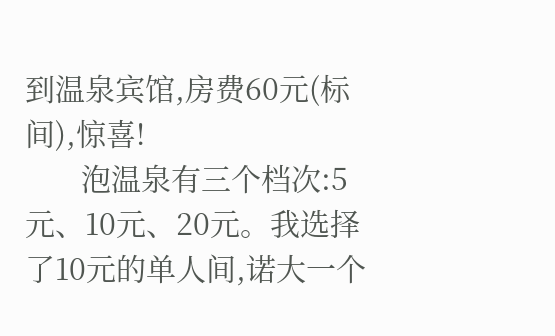到温泉宾馆,房费60元(标间),惊喜!
       泡温泉有三个档次:5元、10元、20元。我选择了10元的单人间,诺大一个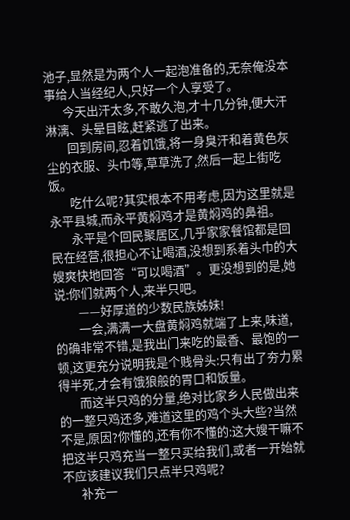池子,显然是为两个人一起泡准备的,无奈俺没本事给人当经纪人,只好一个人享受了。
      今天出汗太多,不敢久泡,才十几分钟,便大汗淋漓、头晕目眩,赶紧逃了出来。
       回到房间,忍着饥饿,将一身臭汗和着黄色灰尘的衣服、头巾等,草草洗了,然后一起上街吃饭。
       吃什么呢?其实根本不用考虑,因为这里就是永平县城,而永平黄焖鸡才是黄焖鸡的鼻祖。
       永平是个回民聚居区,几乎家家餐馆都是回民在经营,很担心不让喝酒,没想到系着头巾的大嫂爽快地回答“可以喝酒”。更没想到的是,她说:你们就两个人,来半只吧。
        ——好厚道的少数民族姊妹!
        一会,满满一大盘黄焖鸡就端了上来,味道,的确非常不错,是我出门来吃的最香、最饱的一顿,这更充分说明我是个贱骨头:只有出了夯力累得半死,才会有饿狼般的胃口和饭量。
       而这半只鸡的分量,绝对比家乡人民做出来的一整只鸡还多,难道这里的鸡个头大些?当然不是,原因?你懂的,还有你不懂的:这大嫂干嘛不把这半只鸡充当一整只买给我们,或者一开始就不应该建议我们只点半只鸡呢?
      补充一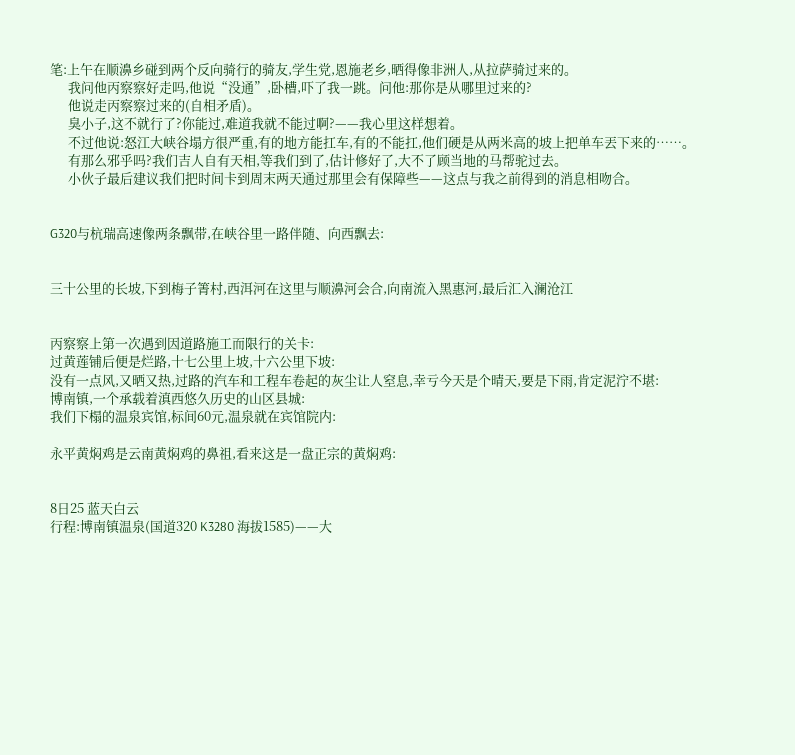笔:上午在顺濞乡碰到两个反向骑行的骑友,学生党,恩施老乡,晒得像非洲人,从拉萨骑过来的。
      我问他丙察察好走吗,他说“没通”,卧槽,吓了我一跳。问他:那你是从哪里过来的?
      他说走丙察察过来的(自相矛盾)。
      臭小子,这不就行了?你能过,难道我就不能过啊?——我心里这样想着。
      不过他说:怒江大峡谷塌方很严重,有的地方能扛车,有的不能扛,他们硬是从两米高的坡上把单车丟下来的……。
      有那么邪乎吗?我们吉人自有天相,等我们到了,估计修好了,大不了顾当地的马帮驼过去。
      小伙子最后建议我们把时间卡到周末两天通过那里会有保障些——这点与我之前得到的消息相吻合。


G320与杭瑞高速像两条飘带,在峡谷里一路伴随、向西飘去:


三十公里的长坡,下到梅子箐村,西洱河在这里与顺濞河会合,向南流入黑惠河,最后汇入澜沧江


丙察察上第一次遇到因道路施工而限行的关卡:
过黄莲铺后便是烂路,十七公里上坡,十六公里下坡:
没有一点风,又晒又热,过路的汽车和工程车卷起的灰尘让人窒息,幸亏今天是个晴天,要是下雨,肯定泥泞不堪:
博南镇,一个承载着滇西悠久历史的山区县城:
我们下榻的温泉宾馆,标间60元,温泉就在宾馆院内:

永平黄焖鸡是云南黄焖鸡的鼻祖,看来这是一盘正宗的黄焖鸡:


8日25 蓝天白云
行程:博南镇温泉(国道320 K3280 海拔1585)——大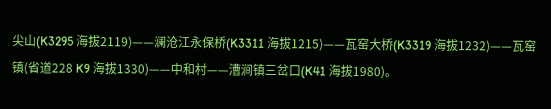尖山(K3295 海拔2119)——澜沧江永保桥(K3311 海拔1215)——瓦窑大桥(K3319 海拔1232)——瓦窑镇(省道228 K9 海拔1330)——中和村——漕涧镇三岔口(K41 海拔1980)。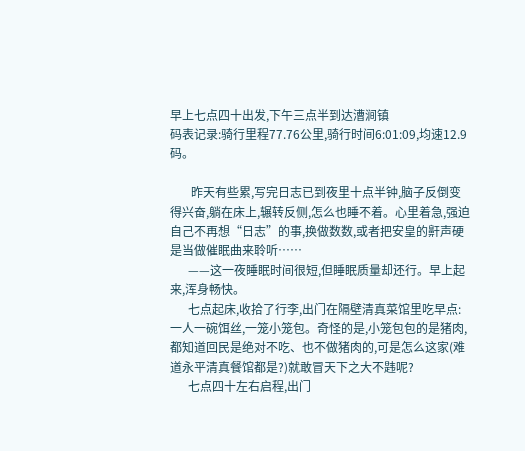早上七点四十出发,下午三点半到达漕涧镇
码表记录:骑行里程77.76公里,骑行时间6:01:09,均速12.9码。

       昨天有些累,写完日志已到夜里十点半钟,脑子反倒变得兴奋,躺在床上,辗转反侧,怎么也睡不着。心里着急,强迫自己不再想“日志”的事,换做数数,或者把安皇的鼾声硬是当做催眠曲来聆听……
      ——这一夜睡眠时间很短,但睡眠质量却还行。早上起来,浑身畅快。
      七点起床,收拾了行李,出门在隔壁清真菜馆里吃早点:一人一碗饵丝,一笼小笼包。奇怪的是,小笼包包的是猪肉,都知道回民是绝对不吃、也不做猪肉的,可是怎么这家(难道永平清真餐馆都是?)就敢冒天下之大不韪呢?
      七点四十左右启程,出门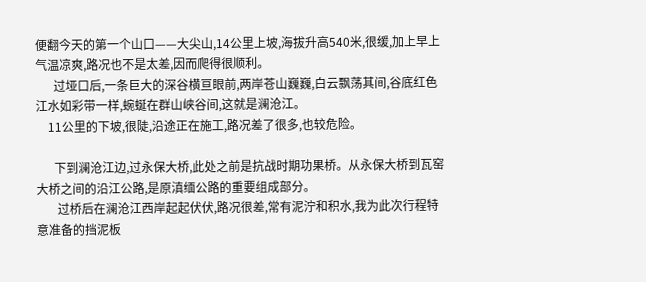便翻今天的第一个山口——大尖山,14公里上坡,海拔升高540米,很缓,加上早上气温凉爽,路况也不是太差,因而爬得很顺利。
      过垭口后,一条巨大的深谷横亘眼前,两岸苍山巍巍,白云飘荡其间,谷底红色江水如彩带一样,蜿蜒在群山峡谷间,这就是澜沧江。
    11公里的下坡,很陡,沿途正在施工,路况差了很多,也较危险。

      下到澜沧江边,过永保大桥,此处之前是抗战时期功果桥。从永保大桥到瓦窑大桥之间的沿江公路,是原滇缅公路的重要组成部分。
       过桥后在澜沧江西岸起起伏伏,路况很差,常有泥泞和积水,我为此次行程特意准备的挡泥板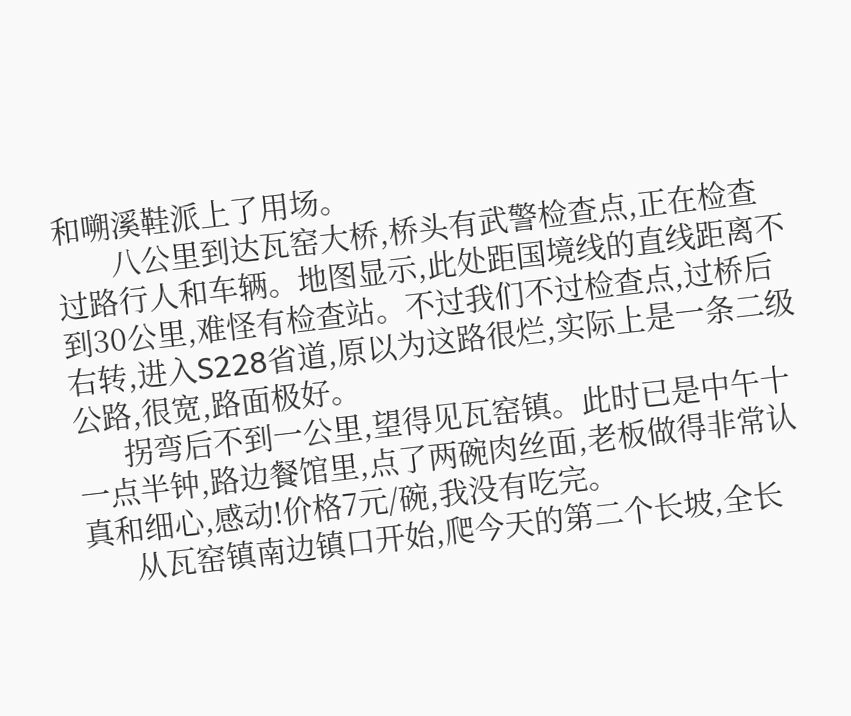和嗍溪鞋派上了用场。
       八公里到达瓦窑大桥,桥头有武警检查点,正在检查过路行人和车辆。地图显示,此处距国境线的直线距离不到30公里,难怪有检查站。不过我们不过检查点,过桥后右转,进入S228省道,原以为这路很烂,实际上是一条二级公路,很宽,路面极好。
      拐弯后不到一公里,望得见瓦窑镇。此时已是中午十一点半钟,路边餐馆里,点了两碗肉丝面,老板做得非常认真和细心,感动!价格7元/碗,我没有吃完。
      从瓦窑镇南边镇口开始,爬今天的第二个长坡,全长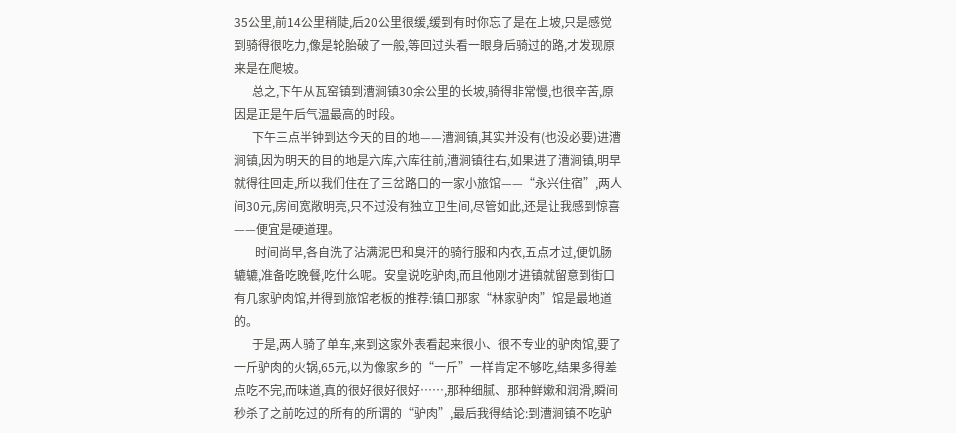35公里,前14公里稍陡,后20公里很缓,缓到有时你忘了是在上坡,只是感觉到骑得很吃力,像是轮胎破了一般,等回过头看一眼身后骑过的路,才发现原来是在爬坡。
      总之,下午从瓦窑镇到漕涧镇30余公里的长坡,骑得非常慢,也很辛苦,原因是正是午后气温最高的时段。
      下午三点半钟到达今天的目的地——漕涧镇,其实并没有(也没必要)进漕涧镇,因为明天的目的地是六库,六库往前,漕涧镇往右,如果进了漕涧镇,明早就得往回走,所以我们住在了三岔路口的一家小旅馆——“永兴住宿”,两人间30元,房间宽敞明亮,只不过没有独立卫生间,尽管如此,还是让我感到惊喜——便宜是硬道理。
       时间尚早,各自洗了沾满泥巴和臭汗的骑行服和内衣,五点才过,便饥肠辘辘,准备吃晚餐,吃什么呢。安皇说吃驴肉,而且他刚才进镇就留意到街口有几家驴肉馆,并得到旅馆老板的推荐:镇口那家“林家驴肉”馆是最地道的。
      于是,两人骑了单车,来到这家外表看起来很小、很不专业的驴肉馆,要了一斤驴肉的火锅,65元,以为像家乡的“一斤”一样肯定不够吃,结果多得差点吃不完,而味道,真的很好很好很好……,那种细腻、那种鲜嫰和润滑,瞬间秒杀了之前吃过的所有的所谓的“驴肉”,最后我得结论:到漕涧镇不吃驴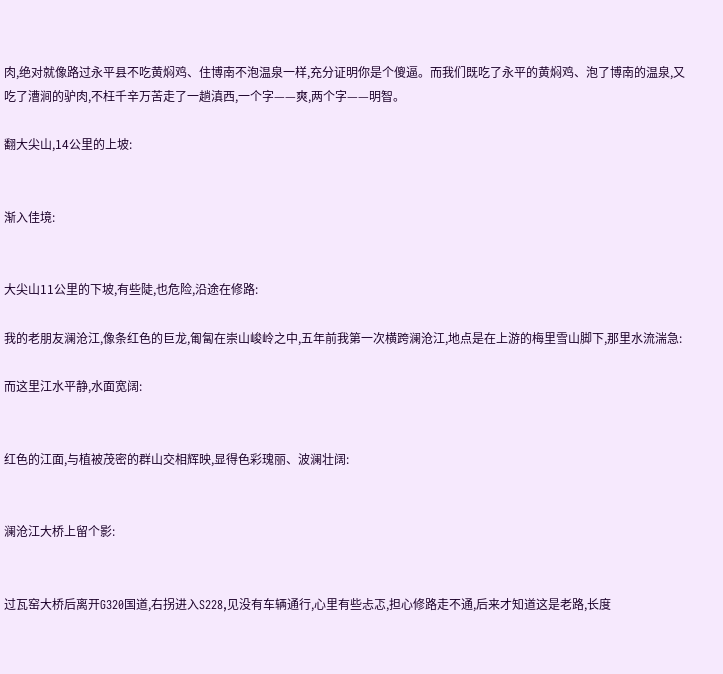肉,绝对就像路过永平县不吃黄焖鸡、住博南不泡温泉一样,充分证明你是个傻逼。而我们既吃了永平的黄焖鸡、泡了博南的温泉,又吃了漕涧的驴肉,不枉千辛万苦走了一趟滇西,一个字——爽,两个字——明智。

翻大尖山,14公里的上坡:


渐入佳境:


大尖山11公里的下坡,有些陡,也危险,沿途在修路:

我的老朋友澜沧江,像条红色的巨龙,匍匐在崇山峻岭之中,五年前我第一次横跨澜沧江,地点是在上游的梅里雪山脚下,那里水流湍急:

而这里江水平静,水面宽阔:


红色的江面,与植被茂密的群山交相辉映,显得色彩瑰丽、波澜壮阔:


澜沧江大桥上留个影:


过瓦窑大桥后离开G320国道,右拐进入S228,见没有车辆通行,心里有些忐忑,担心修路走不通,后来才知道这是老路,长度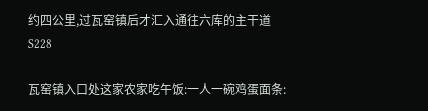约四公里,过瓦窑镇后才汇入通往六库的主干道
S228

瓦窑镇入口处这家农家吃午饭:一人一碗鸡蛋面条: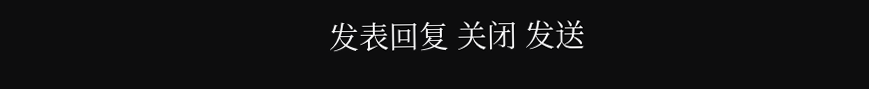发表回复 关闭 发送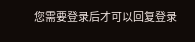您需要登录后才可以回复登录